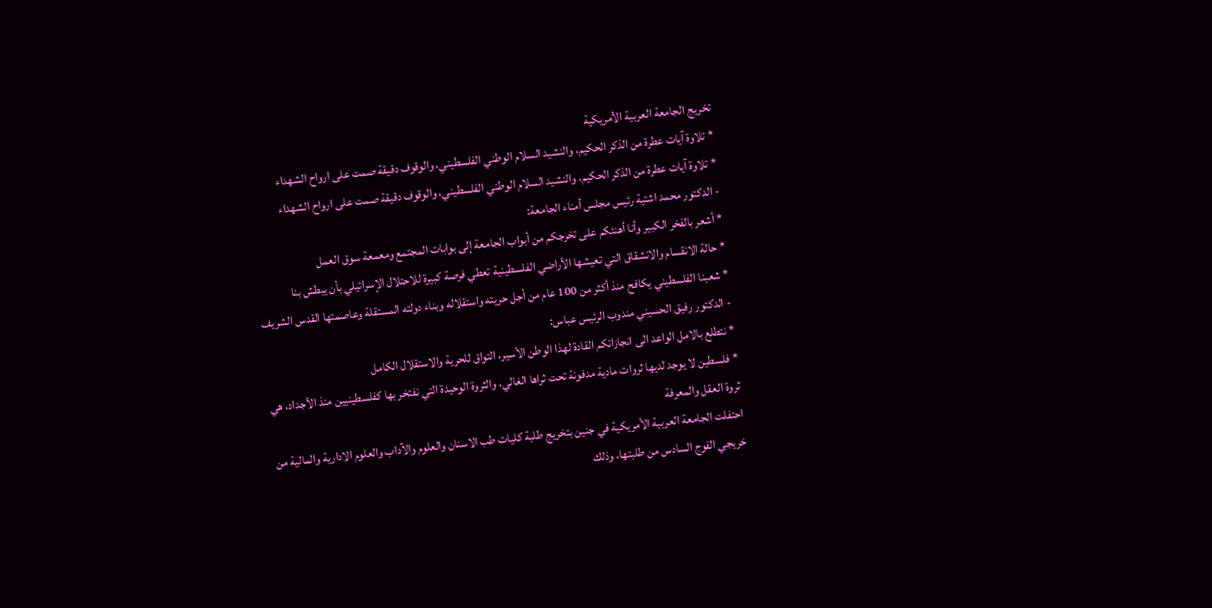تخريج الجامعة العربية الأمريكية
* تلاوة آيات عطرة من الذكر الحكيم، والنشيد السلام الوطني الفلسطيني، والوقوف دقيقة صمت على ارواح الشهداء
* تلاوة آيات عطرة من الذكر الحكيم، والنشيد السلام الوطني الفلسطيني، والوقوف دقيقة صمت على ارواح الشهداء
- الدكتور محمد اشتية رئيس مجلس أمناء الجامعة:
* أشعر بالفخر الكبير وأنا أهنئكم على تخرجكم من أبواب الجامعة إلى بوابات المجتمع ومعمعة سوق العمل
* حالة الانقسام والانشقاق التي تعيشها الأراضي الفلسطينية تعطي فرصة كبيرة للاحتلال الإسرائيلي بأن يبطش بنا
* شعبنا الفلسطيني يكافح منذ أكثر من 100 عام من أجل حريته واستقلاله وبناء دولته المستقلة وعاصمتها القدس الشريف
- الدكتور رفيق الحسيني مندوب الرئيس عباس:
* نتطلع بالامل الواعد الى انجازاتكم القادة لهذا الوطن الأسير، التواق للحرية والاستقلال الكامل
* فلسطين لا يوجد لديها ثروات مادية مدفونة تحت ثراها الغالي، والثروة الوحيدة التي نفتخر بها كفلسطينيين منذ الأجداد، هي ثروة العقل والمعرفة
احتفلت الجامعة العربية الأمريكية في جنين بتخريج طلبة كليات طب الاسنان والعلوم والآداب والعلوم الادارية والمالية من خريجي الفوج السادس من طلبتها، وذلك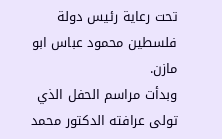تحت رعاية رئيس دولة فلسطين محمود عباس ابو مازن.
وبدأت مراسم الحفل الذي تولى عرافته الدكتور محمد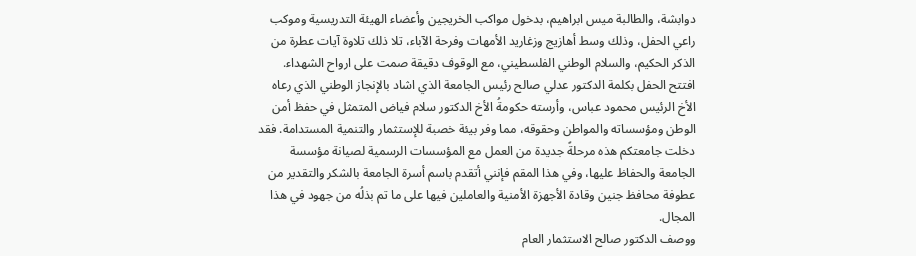دوابشة، والطالبة ميس ابراهيم، بدخول مواكب الخريجين وأعضاء الهيئة التدريسية وموكب راعي الحفل، وذلك وسط أهازيج وزغاريد الأمهات وفرحة الآباء، تلا ذلك تلاوة آيات عطرة من الذكر الحكيم، والسلام الوطني الفلسطيني، مع الوقوف دقيقة صمت على ارواح الشهداء.
افتتح الحفل بكلمة الدكتور عدلي صالح رئيس الجامعة الذي اشاد بالإنجاز الوطني الذي رعاه الأخ الرئيس محمود عباس، وأرسته حكومةُ الأخ الدكتور سلام فياض المتمثل في حفظ أمن الوطن ومؤسساته والمواطن وحقوقه، مما وفر بيئة خصبة للإستثمار والتنمية المستدامة. فقد دخلت جامعتكم هذه مرحلةً جديدة من العمل مع المؤسسات الرسمية لصيانة مؤسسة الجامعة والحفاظ عليها، وفي هذا المقم فإنني أتقدم باسم أسرة الجامعة بالشكر والتقدير من عطوفة محافظ جنين وقادة الأجهزة الأمنية والعاملين فيها على ما تم بذلُه من جهود في هذا المجال.
ووصف الدكتور صالح الاستثمار العام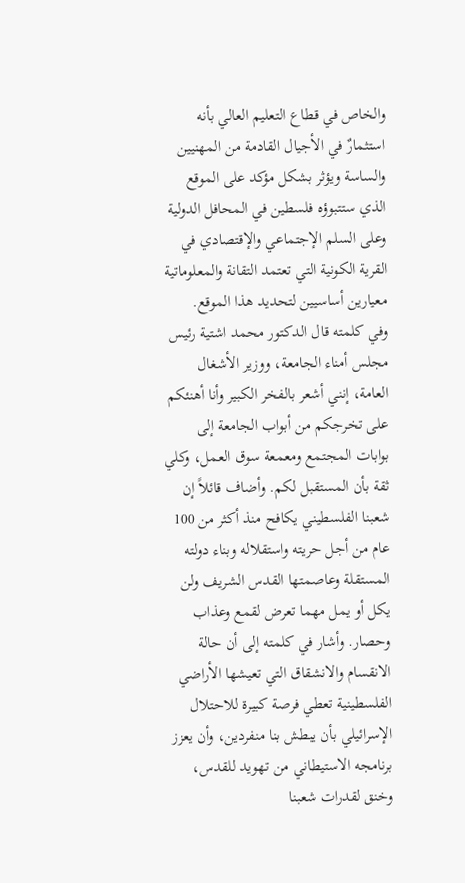والخاص في قطاع التعليم العالي بأنه استثمارٌ في الأجيال القادمة من المهنيين والساسة ويؤثر بشكل مؤكد على الموقع الذي ستتبوؤه فلسطين في المحافل الدولية وعلى السلم الإجتماعي والإقتصادي في القرية الكونية التي تعتمد التقانة والمعلوماتية معيارين أساسيين لتحديد هذا الموقع.
وفي كلمته قال الدكتور محمد اشتية رئيس مجلس أمناء الجامعة، ووزير الأشغال العامة، إنني أشعر بالفخر الكبير وأنا أهنئكم على تخرجكم من أبواب الجامعة إلى بوابات المجتمع ومعمعة سوق العمل، وكلي ثقة بأن المستقبل لكم. وأضاف قائلاً إن شعبنا الفلسطيني يكافح منذ أكثر من 100 عام من أجل حريته واستقلاله وبناء دولته المستقلة وعاصمتها القدس الشريف ولن يكل أو يمل مهما تعرض لقمع وعذاب وحصار. وأشار في كلمته إلى أن حالة الانقسام والانشقاق التي تعيشها الأراضي الفلسطينية تعطي فرصة كبيرة للاحتلال الإسرائيلي بأن يبطش بنا منفردين، وأن يعزز برنامجه الاستيطاني من تهويد للقدس، وخنق لقدرات شعبنا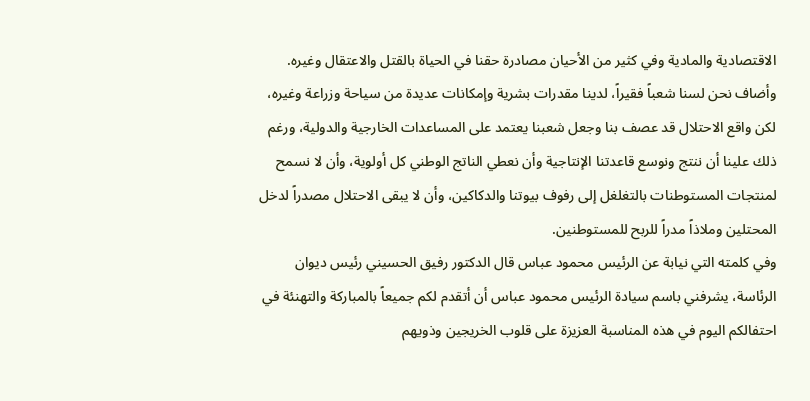الاقتصادية والمادية وفي كثير من الأحيان مصادرة حقنا في الحياة بالقتل والاعتقال وغيره. وأضاف نحن لسنا شعباً فقيراً، لدينا مقدرات بشرية وإمكانات عديدة من سياحة وزراعة وغيره، لكن واقع الاحتلال قد عصف بنا وجعل شعبنا يعتمد على المساعدات الخارجية والدولية، ورغم ذلك علينا أن ننتج ونوسع قاعدتنا الإنتاجية وأن نعطي الناتج الوطني كل أولوية، وأن لا نسمح لمنتجات المستوطنات بالتغلغل إلى رفوف بيوتنا والدكاكين، وأن لا يبقى الاحتلال مصدراً لدخل المحتلين وملاذاً مدراً للربح للمستوطنين.
وفي كلمته التي نيابة عن الرئيس محمود عباس قال الدكتور رفيق الحسيني رئيس ديوان الرئاسة، يشرفني باسم سيادة الرئيس محمود عباس أن أتقدم لكم جميعاً بالمباركة والتهنئة في احتفالكم اليوم في هذه المناسبة العزيزة على قلوب الخريجين وذويهم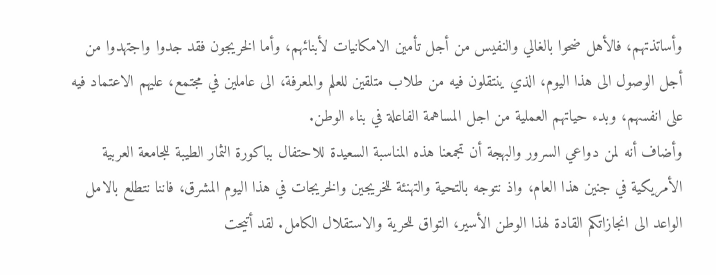وأساتذتهم، فالأهل ضحوا بالغالي والنفيس من أجل تأمين الامكانيات لأبنائهم، وأما الخريجون فقد جدوا واجتهدوا من أجل الوصول الى هذا اليوم، الذي ينتقلون فيه من طلاب متلقين للعلم والمعرفة، الى عاملين في مجتمع، عليهم الاعتماد فيه على انفسهم، وبدء حياتهم العملية من اجل المساهمة الفاعلة في بناء الوطن.
وأضاف أنه لمن دواعي السرور والبهجة أن تجمعنا هذه المناسبة السعيدة للاحتفال بباكورة الثمار الطيبة للجامعة العربية الأمريكية في جنين هذا العام، واذ نتوجه بالتحية والتهنئة للخريجين والخريجات في هذا اليوم المشرق، فاننا نتطلع بالامل الواعد الى انجازاتكم القادة لهذا الوطن الأسير، التواق للحرية والاستقلال الكامل. لقد أتيحت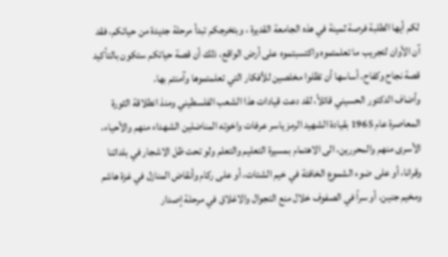لكم أيها الطلبة فرصة ثمينة في هذه الجامعة القديرة ، وبتخرجكم تبدأ مرحلة جديدة من حياتكم، فقد آن الأوان لتجريب ما تعلمتموه واكتسبتموه على أرض الواقع، ذلك أن قصة حياتكم ستكون بالتأكيد قصة نجاح وكفاح، أساسها أن تظلوا مخلصين للأفكار التي تعلمتموها وآمنتم بها.
وأضاف الدكتور الحسيني قائلاً، لقد دعت قيادات هذا الشعب الفلسطيني ومنذ انطلاقة الثورة المعاصرة عام 1965 بقيادة الشهيد الرمز ياسر عرفات واخوته المناضلين الشهداء منهم والأحياء، الأسرى منهم والمحررين، الى الاهتمام بمسيرة التعليم والتعلم ولو تحت ظل الاشجار في بلداتنا وقرانا، أو على ضوء الشموع الخافتة في خيم الشتات، أو على ركام وأنقاض المنازل في غزة هاشم ومخيم جنين، أو سراً في الصفوف خلال منع التجوال والاغلاق في مرحلة إصدار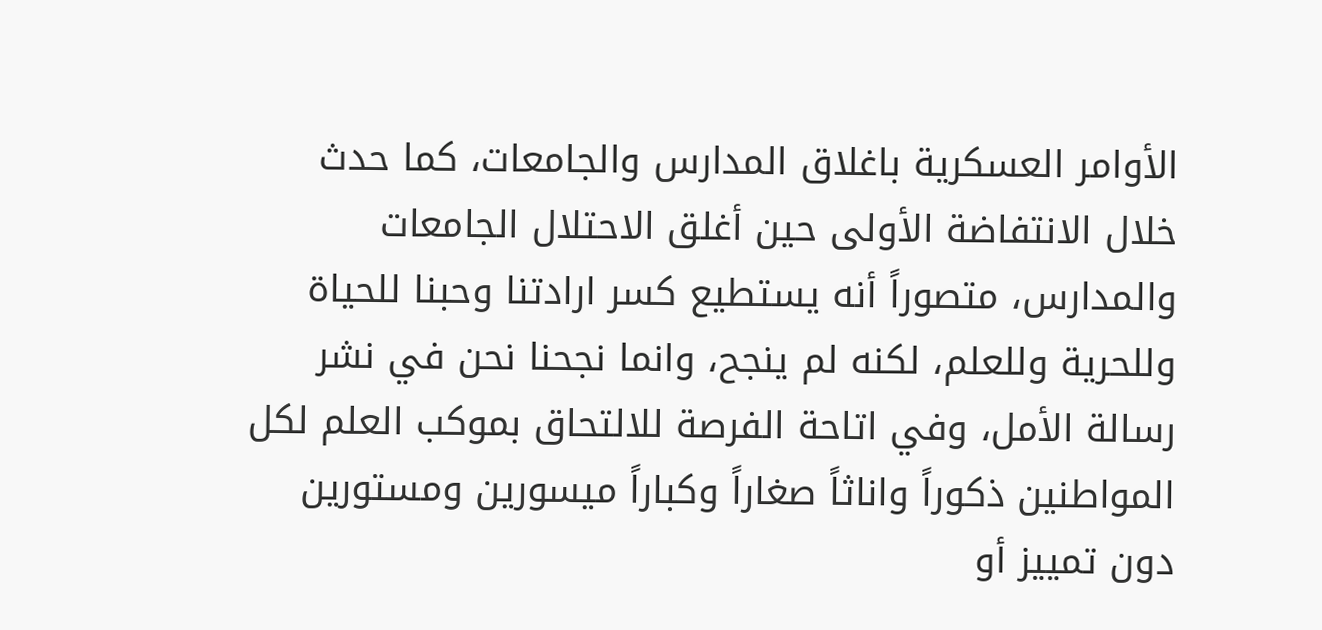الأوامر العسكرية باغلاق المدارس والجامعات، كما حدث خلال الانتفاضة الأولى حين أغلق الاحتلال الجامعات والمدارس، متصوراً أنه يستطيع كسر ارادتنا وحبنا للحياة وللحرية وللعلم، لكنه لم ينجح، وانما نجحنا نحن في نشر رسالة الأمل، وفي اتاحة الفرصة للالتحاق بموكب العلم لكل المواطنين ذكوراً واناثاً صغاراً وكباراً ميسورين ومستورين دون تمييز أو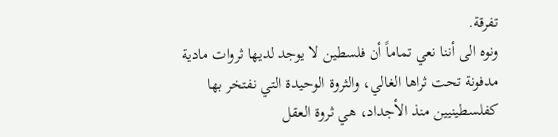تفرقة.
ونوه الى أننا نعي تماماً أن فلسطين لا يوجد لديها ثروات مادية مدفونة تحت ثراها الغالي، والثروة الوحيدة التي نفتخر بها كفلسطينيين منذ الأجداد، هي ثروة العقل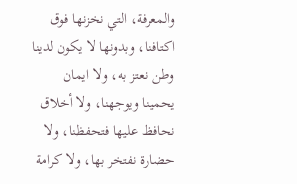والمعرفة، التي نخزنها فوق اكتافنا، وبدونها لا يكون لدينا وطن نعتز به، ولا ايمان يحمينا ويوجهنا، ولا أخلاق نحافظ عليها فتحفظنا، ولا حضارة نفتخر بها، ولا كرامة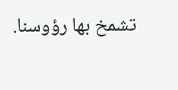تشمخ بها رؤوسنا.